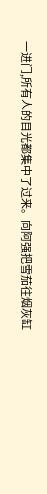一进门,所有人的目光都集中了过来。向阿强把雪茄往烟灰缸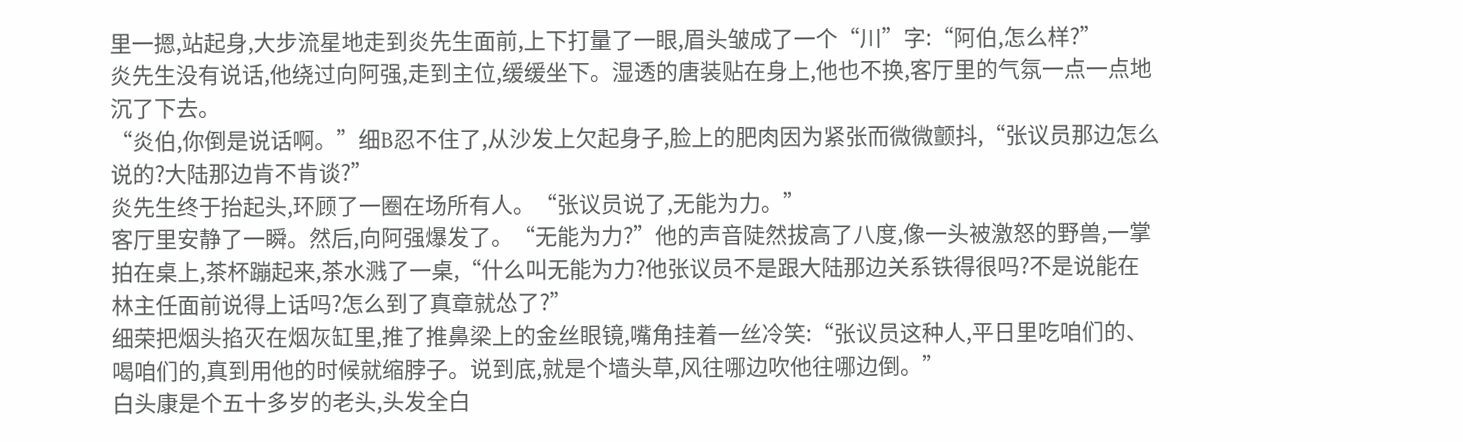里一摁,站起身,大步流星地走到炎先生面前,上下打量了一眼,眉头皱成了一个“川”字:“阿伯,怎么样?”
炎先生没有说话,他绕过向阿强,走到主位,缓缓坐下。湿透的唐装贴在身上,他也不换,客厅里的气氛一点一点地沉了下去。
“炎伯,你倒是说话啊。”细B忍不住了,从沙发上欠起身子,脸上的肥肉因为紧张而微微颤抖,“张议员那边怎么说的?大陆那边肯不肯谈?”
炎先生终于抬起头,环顾了一圈在场所有人。“张议员说了,无能为力。”
客厅里安静了一瞬。然后,向阿强爆发了。“无能为力?”他的声音陡然拔高了八度,像一头被激怒的野兽,一掌拍在桌上,茶杯蹦起来,茶水溅了一桌,“什么叫无能为力?他张议员不是跟大陆那边关系铁得很吗?不是说能在林主任面前说得上话吗?怎么到了真章就怂了?”
细荣把烟头掐灭在烟灰缸里,推了推鼻梁上的金丝眼镜,嘴角挂着一丝冷笑:“张议员这种人,平日里吃咱们的、喝咱们的,真到用他的时候就缩脖子。说到底,就是个墙头草,风往哪边吹他往哪边倒。”
白头康是个五十多岁的老头,头发全白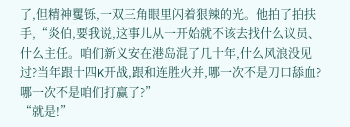了,但精神矍铄,一双三角眼里闪着狠辣的光。他拍了拍扶手,“炎伯,要我说,这事儿从一开始就不该去找什么议员、什么主任。咱们新义安在港岛混了几十年,什么风浪没见过?当年跟十四K开战,跟和连胜火并,哪一次不是刀口舔血?哪一次不是咱们打赢了?”
“就是!”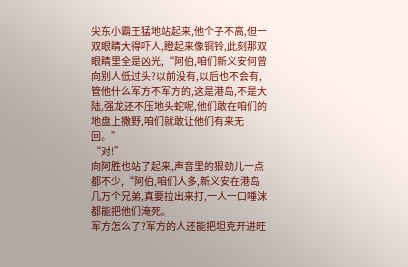尖东小霸王猛地站起来,他个子不高,但一双眼睛大得吓人,瞪起来像铜铃,此刻那双眼睛里全是凶光,“阿伯,咱们新义安何曾向别人低过头?以前没有,以后也不会有,管他什么军方不军方的,这是港岛,不是大陆,强龙还不压地头蛇呢,他们敢在咱们的地盘上撒野,咱们就敢让他们有来无回。”
“对!”
向阿胜也站了起来,声音里的狠劲儿一点都不少,“阿伯,咱们人多,新义安在港岛几万个兄弟,真要拉出来打,一人一口唾沫都能把他们淹死。
军方怎么了?军方的人还能把坦克开进旺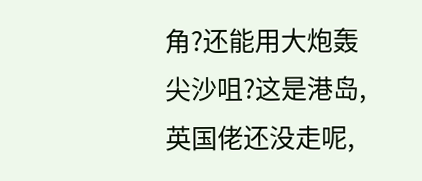角?还能用大炮轰尖沙咀?这是港岛,英国佬还没走呢,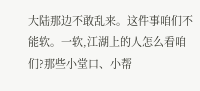大陆那边不敢乱来。这件事咱们不能软。一软,江湖上的人怎么看咱们?那些小堂口、小帮